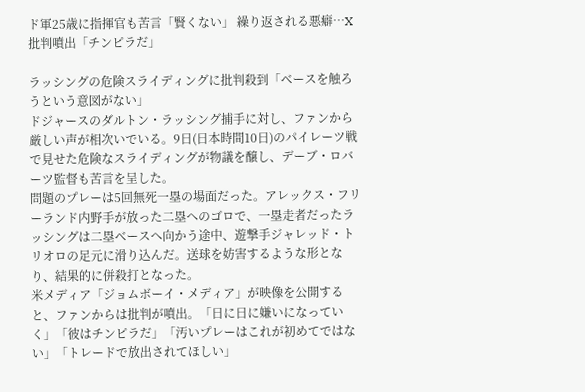ド軍25歳に指揮官も苦言「賢くない」 繰り返される悪癖…X批判噴出「チンピラだ」

ラッシングの危険スライディングに批判殺到「ベースを触ろうという意図がない」
ドジャースのダルトン・ラッシング捕手に対し、ファンから厳しい声が相次いでいる。9日(日本時間10日)のパイレーツ戦で見せた危険なスライディングが物議を醸し、デーブ・ロバーツ監督も苦言を呈した。
問題のプレーは5回無死一塁の場面だった。アレックス・フリーランド内野手が放った二塁へのゴロで、一塁走者だったラッシングは二塁ベースへ向かう途中、遊撃手ジャレッド・トリオロの足元に滑り込んだ。送球を妨害するような形となり、結果的に併殺打となった。
米メディア「ジョムボーイ・メディア」が映像を公開すると、ファンからは批判が噴出。「日に日に嫌いになっていく」「彼はチンピラだ」「汚いプレーはこれが初めてではない」「トレードで放出されてほしい」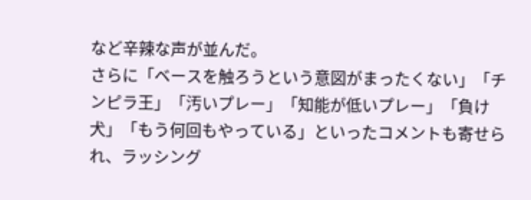など辛辣な声が並んだ。
さらに「ベースを触ろうという意図がまったくない」「チンピラ王」「汚いプレー」「知能が低いプレー」「負け犬」「もう何回もやっている」といったコメントも寄せられ、ラッシング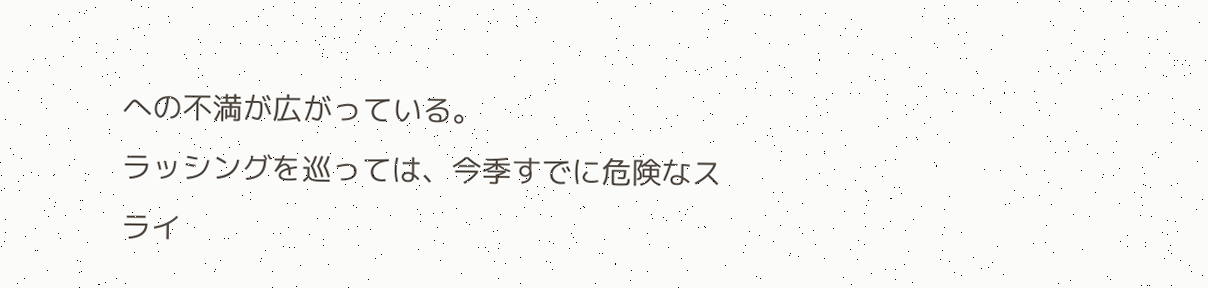への不満が広がっている。
ラッシングを巡っては、今季すでに危険なスライ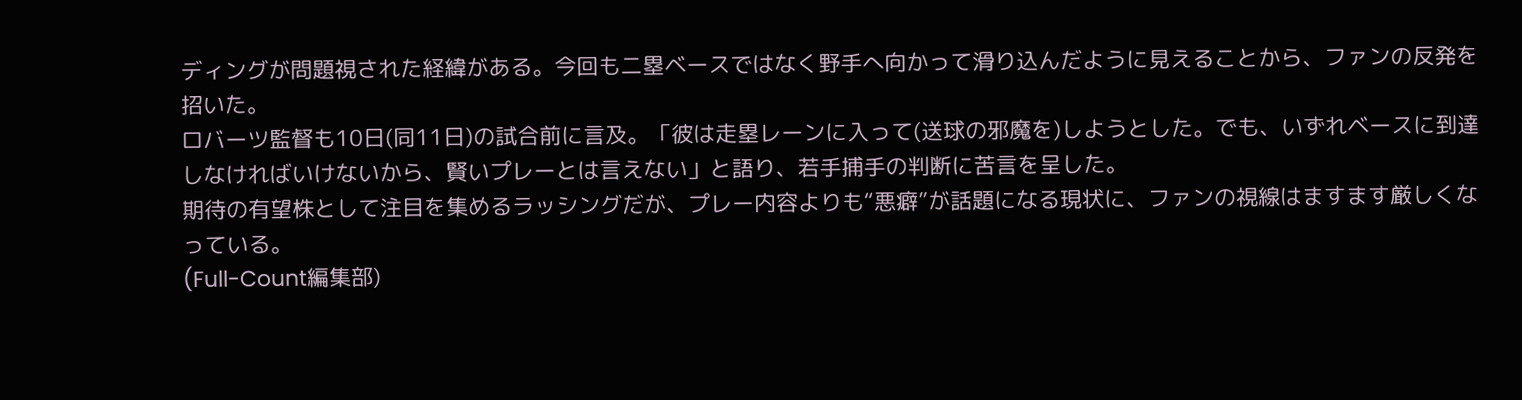ディングが問題視された経緯がある。今回も二塁ベースではなく野手へ向かって滑り込んだように見えることから、ファンの反発を招いた。
ロバーツ監督も10日(同11日)の試合前に言及。「彼は走塁レーンに入って(送球の邪魔を)しようとした。でも、いずれベースに到達しなければいけないから、賢いプレーとは言えない」と語り、若手捕手の判断に苦言を呈した。
期待の有望株として注目を集めるラッシングだが、プレー内容よりも“悪癖”が話題になる現状に、ファンの視線はますます厳しくなっている。
(Full-Count編集部)